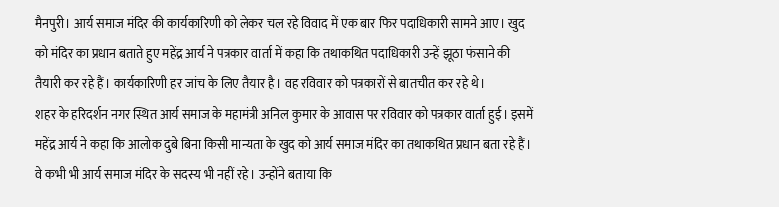मैनपुरी। आर्य समाज मंदिर की कार्यकारिणी को लेकर चल रहे विवाद में एक बार फिर पदाधिकारी सामने आए। खुद को मंदिर का प्रधान बताते हुए महेंद्र आर्य ने पत्रकार वार्ता में कहा कि तथाकथित पदाधिकारी उन्हें झूठा फंसाने की तैयारी कर रहे हैं। कार्यकारिणी हर जांच के लिए तैयार है। वह रविवार को पत्रकारों से बातचीत कर रहे थे।
शहर के हरिदर्शन नगर स्थित आर्य समाज के महामंत्री अनिल कुमार के आवास पर रविवार को पत्रकार वार्ता हुई। इसमें महेंद्र आर्य ने कहा कि आलोक दुबे बिना किसी मान्यता के खुद को आर्य समाज मंदिर का तथाकथित प्रधान बता रहे हैं। वे कभी भी आर्य समाज मंदिर के सदस्य भी नहीं रहे। उन्होंने बताया कि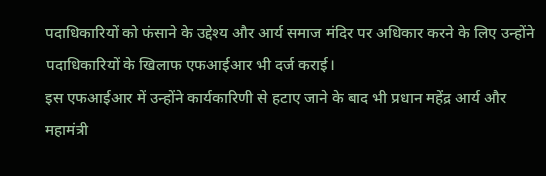पदाधिकारियों को फंसाने के उद्देश्य और आर्य समाज मंदिर पर अधिकार करने के लिए उन्होंने पदाधिकारियों के खिलाफ एफआईआर भी दर्ज कराई।
इस एफआईआर में उन्होंने कार्यकारिणी से हटाए जाने के बाद भी प्रधान महेंद्र आर्य और महामंत्री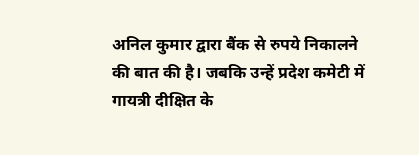अनिल कुमार द्वारा बैंक से रुपये निकालने की बात की है। जबकि उन्हें प्रदेश कमेटी में गायत्री दीक्षित के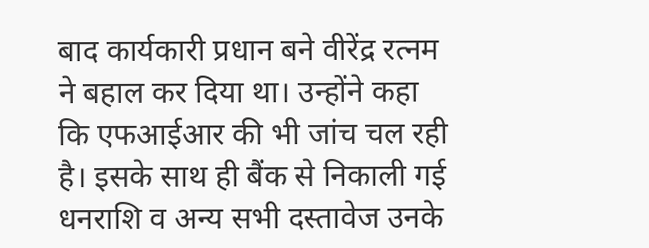बाद कार्यकारी प्रधान बने वीरेंद्र रत्नम ने बहाल कर दिया था। उन्होंने कहा कि एफआईआर की भी जांच चल रही है। इसके साथ ही बैंक से निकाली गई धनराशि व अन्य सभी दस्तावेज उनके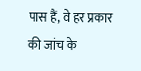पास हैं, वे हर प्रकार की जांच के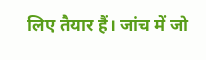लिए तैयार हैं। जांच में जो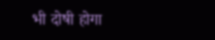भी दोषी होगा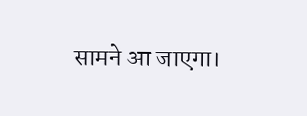सामने आ जाएगा।